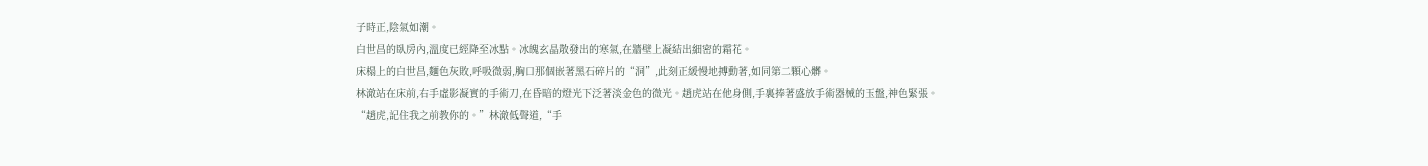子時正,陰氣如潮。
白世昌的臥房內,溫度已經降至冰點。冰魄玄晶散發出的寒氣,在牆壁上凝結出細密的霜花。
床榻上的白世昌,麵色灰敗,呼吸微弱,胸口那個嵌著黑石碎片的“洞”,此刻正緩慢地搏動著,如同第二顆心髒。
林澈站在床前,右手虛影凝實的手術刀,在昏暗的燈光下泛著淡金色的微光。趙虎站在他身側,手裏捧著盛放手術器械的玉盤,神色緊張。
“趙虎,記住我之前教你的。”林澈低聲道,“手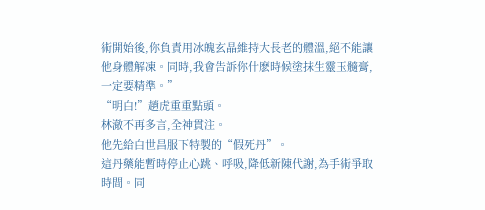術開始後,你負責用冰魄玄晶維持大長老的體溫,絕不能讓他身體解凍。同時,我會告訴你什麽時候塗抹生靈玉髓膏,一定要精準。”
“明白!”趙虎重重點頭。
林澈不再多言,全神貫注。
他先給白世昌服下特製的“假死丹”。
這丹藥能暫時停止心跳、呼吸,降低新陳代謝,為手術爭取時間。同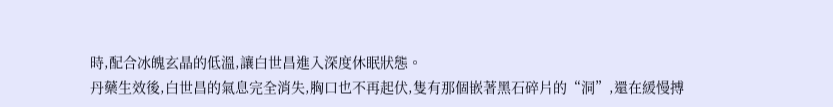時,配合冰魄玄晶的低溫,讓白世昌進入深度休眠狀態。
丹藥生效後,白世昌的氣息完全消失,胸口也不再起伏,隻有那個嵌著黑石碎片的“洞”,還在緩慢搏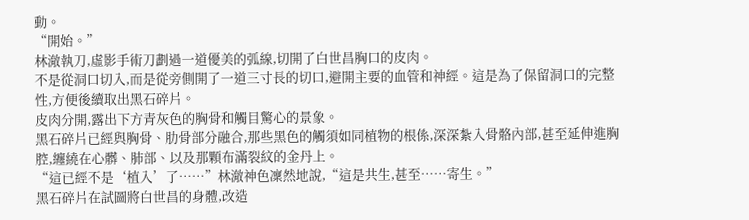動。
“開始。”
林澈執刀,虛影手術刀劃過一道優美的弧線,切開了白世昌胸口的皮肉。
不是從洞口切入,而是從旁側開了一道三寸長的切口,避開主要的血管和神經。這是為了保留洞口的完整性,方便後續取出黑石碎片。
皮肉分開,露出下方青灰色的胸骨和觸目驚心的景象。
黑石碎片已經與胸骨、肋骨部分融合,那些黑色的觸須如同植物的根係,深深紮入骨骼內部,甚至延伸進胸腔,纏繞在心髒、肺部、以及那顆布滿裂紋的金丹上。
“這已經不是‘植入’了……”林澈神色凜然地說,“這是共生,甚至……寄生。”
黑石碎片在試圖將白世昌的身體,改造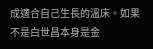成適合自己生長的溫床。如果不是白世昌本身是金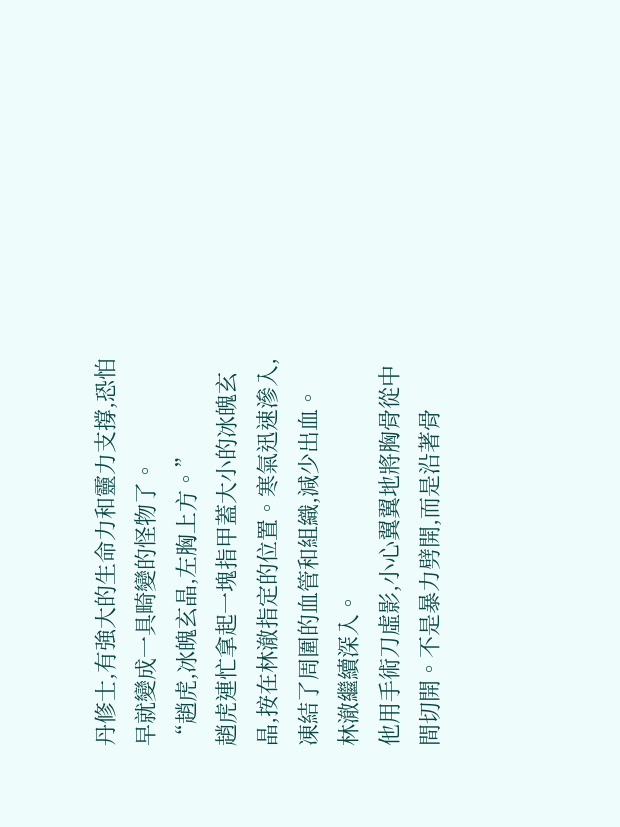丹修士,有強大的生命力和靈力支撐,恐怕早就變成一具畸變的怪物了。
“趙虎,冰魄玄晶,左胸上方。”
趙虎連忙拿起一塊指甲蓋大小的冰魄玄晶,按在林澈指定的位置。寒氣迅速滲入,凍結了周圍的血管和組織,減少出血。
林澈繼續深入。
他用手術刀虛影,小心翼翼地將胸骨從中間切開。不是暴力劈開,而是沿著骨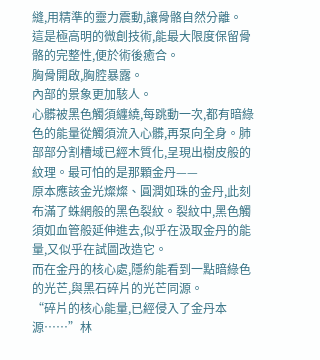縫,用精準的靈力震動,讓骨骼自然分離。
這是極高明的微創技術,能最大限度保留骨骼的完整性,便於術後癒合。
胸骨開啟,胸腔暴露。
內部的景象更加駭人。
心髒被黑色觸須纏繞,每跳動一次,都有暗綠色的能量從觸須流入心髒,再泵向全身。肺部部分割槽域已經木質化,呈現出樹皮般的紋理。最可怕的是那顆金丹——
原本應該金光燦燦、圓潤如珠的金丹,此刻布滿了蛛網般的黑色裂紋。裂紋中,黑色觸須如血管般延伸進去,似乎在汲取金丹的能量,又似乎在試圖改造它。
而在金丹的核心處,隱約能看到一點暗綠色的光芒,與黑石碎片的光芒同源。
“碎片的核心能量,已經侵入了金丹本源……”林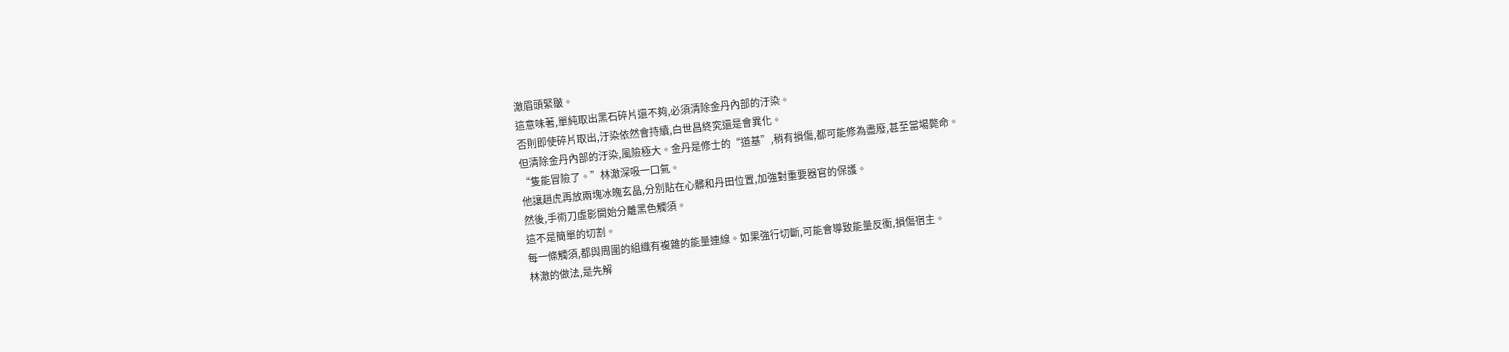澈眉頭緊皺。
這意味著,單純取出黑石碎片還不夠,必須清除金丹內部的汙染。
否則即使碎片取出,汙染依然會持續,白世昌終究還是會異化。
但清除金丹內部的汙染,風險極大。金丹是修士的“道基”,稍有損傷,都可能修為盡廢,甚至當場斃命。
“隻能冒險了。”林澈深吸一口氣。
他讓趙虎再放兩塊冰魄玄晶,分別貼在心髒和丹田位置,加強對重要器官的保護。
然後,手術刀虛影開始分離黑色觸須。
這不是簡單的切割。
每一條觸須,都與周圍的組織有複雜的能量連線。如果強行切斷,可能會導致能量反衝,損傷宿主。
林澈的做法,是先解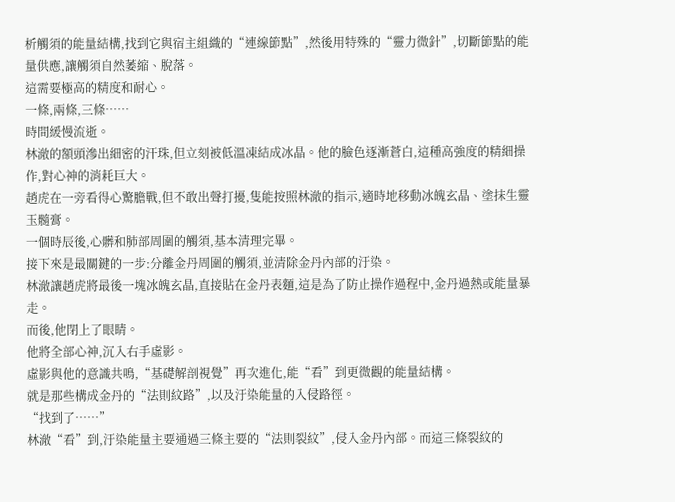析觸須的能量結構,找到它與宿主組織的“連線節點”,然後用特殊的“靈力微針”,切斷節點的能量供應,讓觸須自然萎縮、脫落。
這需要極高的精度和耐心。
一條,兩條,三條……
時間緩慢流逝。
林澈的額頭滲出細密的汗珠,但立刻被低溫凍結成冰晶。他的臉色逐漸蒼白,這種高強度的精細操作,對心神的消耗巨大。
趙虎在一旁看得心驚膽戰,但不敢出聲打擾,隻能按照林澈的指示,適時地移動冰魄玄晶、塗抹生靈玉髓膏。
一個時辰後,心髒和肺部周圍的觸須,基本清理完畢。
接下來是最關鍵的一步:分離金丹周圍的觸須,並清除金丹內部的汙染。
林澈讓趙虎將最後一塊冰魄玄晶,直接貼在金丹表麵,這是為了防止操作過程中,金丹過熱或能量暴走。
而後,他閉上了眼睛。
他將全部心神,沉入右手虛影。
虛影與他的意識共鳴,“基礎解剖視覺”再次進化,能“看”到更微觀的能量結構。
就是那些構成金丹的“法則紋路”,以及汙染能量的入侵路徑。
“找到了……”
林澈“看”到,汙染能量主要通過三條主要的“法則裂紋”,侵入金丹內部。而這三條裂紋的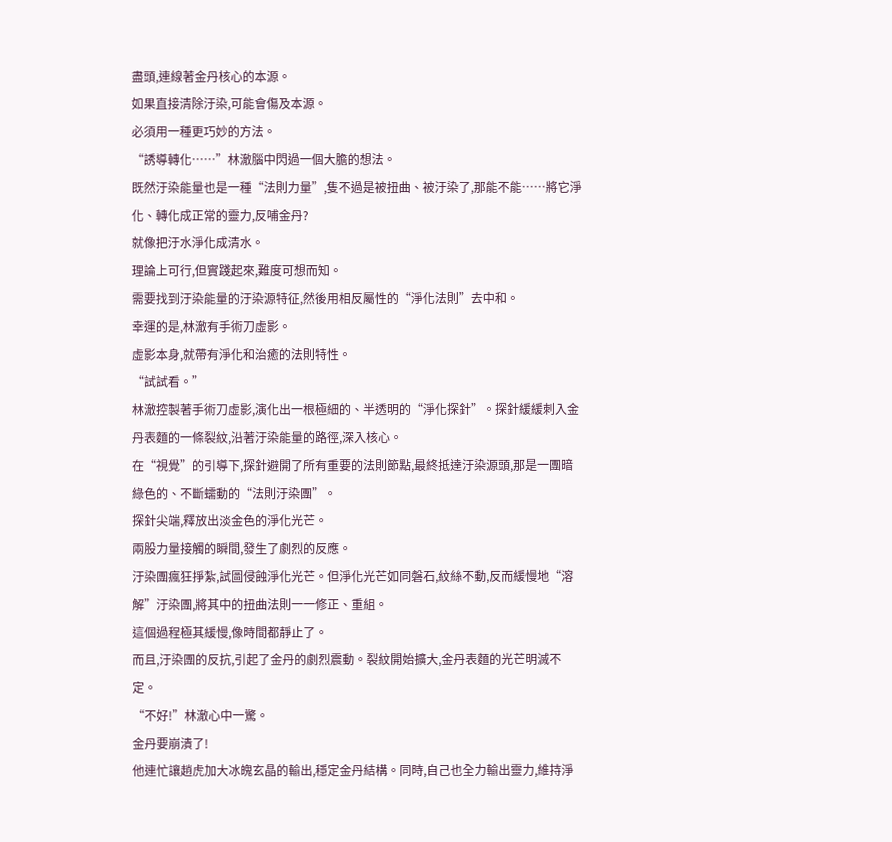盡頭,連線著金丹核心的本源。
如果直接清除汙染,可能會傷及本源。
必須用一種更巧妙的方法。
“誘導轉化……”林澈腦中閃過一個大膽的想法。
既然汙染能量也是一種“法則力量”,隻不過是被扭曲、被汙染了,那能不能……將它淨化、轉化成正常的靈力,反哺金丹?
就像把汙水淨化成清水。
理論上可行,但實踐起來,難度可想而知。
需要找到汙染能量的汙染源特征,然後用相反屬性的“淨化法則”去中和。
幸運的是,林澈有手術刀虛影。
虛影本身,就帶有淨化和治癒的法則特性。
“試試看。”
林澈控製著手術刀虛影,演化出一根極細的、半透明的“淨化探針”。探針緩緩刺入金丹表麵的一條裂紋,沿著汙染能量的路徑,深入核心。
在“視覺”的引導下,探針避開了所有重要的法則節點,最終抵達汙染源頭,那是一團暗綠色的、不斷蠕動的“法則汙染團”。
探針尖端,釋放出淡金色的淨化光芒。
兩股力量接觸的瞬間,發生了劇烈的反應。
汙染團瘋狂掙紮,試圖侵蝕淨化光芒。但淨化光芒如同磐石,紋絲不動,反而緩慢地“溶解”汙染團,將其中的扭曲法則一一修正、重組。
這個過程極其緩慢,像時間都靜止了。
而且,汙染團的反抗,引起了金丹的劇烈震動。裂紋開始擴大,金丹表麵的光芒明滅不定。
“不好!”林澈心中一驚。
金丹要崩潰了!
他連忙讓趙虎加大冰魄玄晶的輸出,穩定金丹結構。同時,自己也全力輸出靈力,維持淨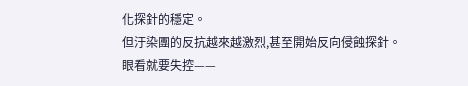化探針的穩定。
但汙染團的反抗越來越激烈,甚至開始反向侵蝕探針。
眼看就要失控——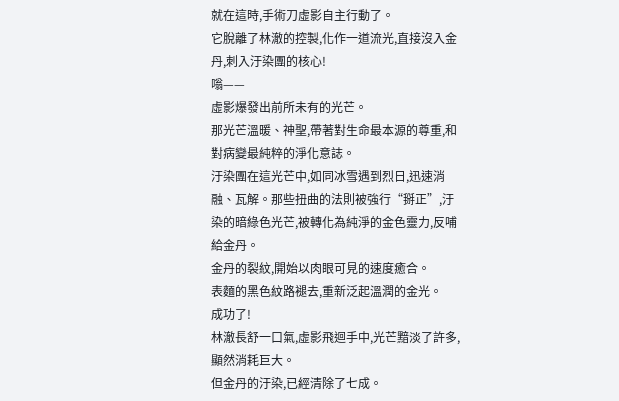就在這時,手術刀虛影自主行動了。
它脫離了林澈的控製,化作一道流光,直接沒入金丹,刺入汙染團的核心!
嗡——
虛影爆發出前所未有的光芒。
那光芒溫暖、神聖,帶著對生命最本源的尊重,和對病變最純粹的淨化意誌。
汙染團在這光芒中,如同冰雪遇到烈日,迅速消融、瓦解。那些扭曲的法則被強行“掰正”,汙染的暗綠色光芒,被轉化為純淨的金色靈力,反哺給金丹。
金丹的裂紋,開始以肉眼可見的速度癒合。
表麵的黑色紋路褪去,重新泛起溫潤的金光。
成功了!
林澈長舒一口氣,虛影飛迴手中,光芒黯淡了許多,顯然消耗巨大。
但金丹的汙染,已經清除了七成。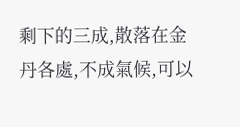剩下的三成,散落在金丹各處,不成氣候,可以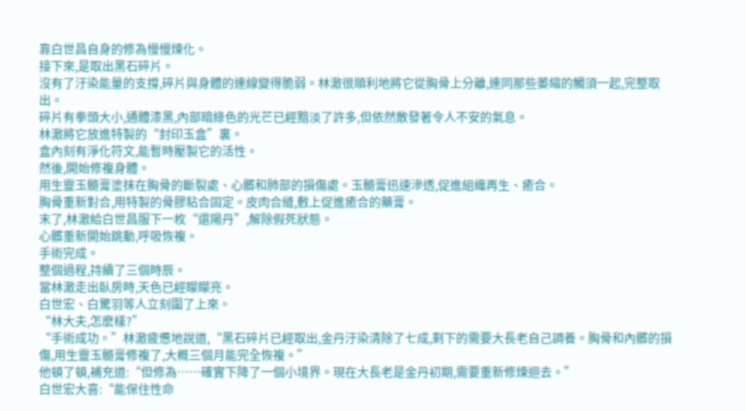靠白世昌自身的修為慢慢煉化。
接下來,是取出黑石碎片。
沒有了汙染能量的支撐,碎片與身體的連線變得脆弱。林澈很順利地將它從胸骨上分離,連同那些萎縮的觸須一起,完整取出。
碎片有拳頭大小,通體漆黑,內部暗綠色的光芒已經黯淡了許多,但依然散發著令人不安的氣息。
林澈將它放進特製的“封印玉盒”裏。
盒內刻有淨化符文,能暫時壓製它的活性。
然後,開始修複身體。
用生靈玉髓膏塗抹在胸骨的斷裂處、心髒和肺部的損傷處。玉髓膏迅速滲透,促進組織再生、癒合。
胸骨重新對合,用特製的骨膠粘合固定。皮肉合縫,敷上促進癒合的藥膏。
末了,林澈給白世昌服下一枚“還陽丹”,解除假死狀態。
心髒重新開始跳動,呼吸恢複。
手術完成。
整個過程,持續了三個時辰。
當林澈走出臥房時,天色已經矇矇亮。
白世宏、白驚羽等人立刻圍了上來。
“林大夫,怎麽樣?”
“手術成功。”林澈疲憊地說道,“黑石碎片已經取出,金丹汙染清除了七成,剩下的需要大長老自己調養。胸骨和內髒的損傷,用生靈玉髓膏修複了,大概三個月能完全恢複。”
他頓了頓,補充道:“但修為……確實下降了一個小境界。現在大長老是金丹初期,需要重新修煉迴去。”
白世宏大喜:“能保住性命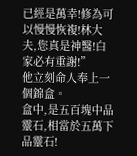已經是萬幸!修為可以慢慢恢複!林大夫,您真是神醫!白家必有重謝!”
他立刻命人奉上一個錦盒。
盒中,是五百塊中品靈石,相當於五萬下品靈石!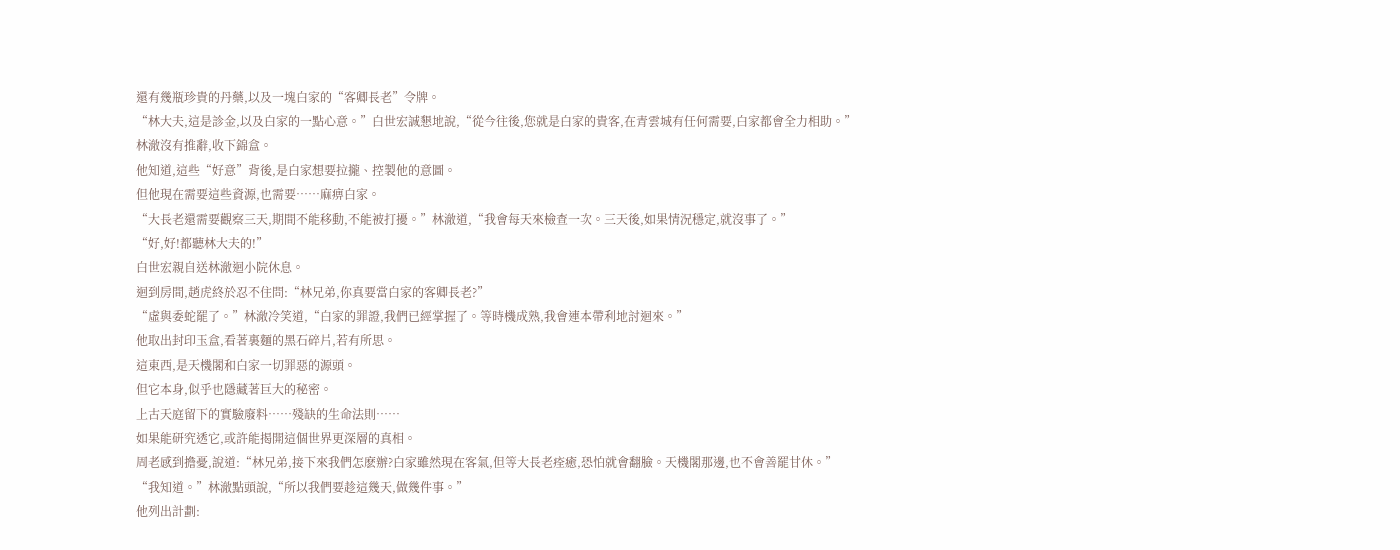還有幾瓶珍貴的丹藥,以及一塊白家的“客卿長老”令牌。
“林大夫,這是診金,以及白家的一點心意。”白世宏誠懇地說,“從今往後,您就是白家的貴客,在青雲城有任何需要,白家都會全力相助。”
林澈沒有推辭,收下錦盒。
他知道,這些“好意”背後,是白家想要拉攏、控製他的意圖。
但他現在需要這些資源,也需要……麻痹白家。
“大長老還需要觀察三天,期間不能移動,不能被打擾。”林澈道,“我會每天來檢查一次。三天後,如果情況穩定,就沒事了。”
“好,好!都聽林大夫的!”
白世宏親自送林澈迴小院休息。
迴到房間,趙虎終於忍不住問:“林兄弟,你真要當白家的客卿長老?”
“虛與委蛇罷了。”林澈冷笑道,“白家的罪證,我們已經掌握了。等時機成熟,我會連本帶利地討迴來。”
他取出封印玉盒,看著裏麵的黑石碎片,若有所思。
這東西,是天機閣和白家一切罪惡的源頭。
但它本身,似乎也隱藏著巨大的秘密。
上古天庭留下的實驗廢料……殘缺的生命法則……
如果能研究透它,或許能揭開這個世界更深層的真相。
周老感到擔憂,說道:“林兄弟,接下來我們怎麽辦?白家雖然現在客氣,但等大長老痊癒,恐怕就會翻臉。天機閣那邊,也不會善罷甘休。”
“我知道。”林澈點頭說,“所以我們要趁這幾天,做幾件事。”
他列出計劃: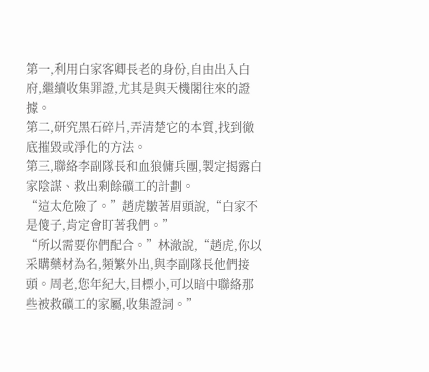第一,利用白家客卿長老的身份,自由出入白府,繼續收集罪證,尤其是與天機閣往來的證據。
第二,研究黑石碎片,弄清楚它的本質,找到徹底摧毀或淨化的方法。
第三,聯絡李副隊長和血狼傭兵團,製定揭露白家陰謀、救出剩餘礦工的計劃。
“這太危險了。”趙虎皺著眉頭說,“白家不是傻子,肯定會盯著我們。”
“所以需要你們配合。”林澈說,“趙虎,你以采購藥材為名,頻繁外出,與李副隊長他們接頭。周老,您年紀大,目標小,可以暗中聯絡那些被救礦工的家屬,收集證詞。”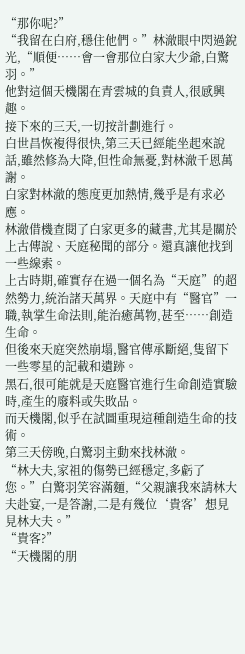“那你呢?”
“我留在白府,穩住他們。”林澈眼中閃過銳光,“順便……會一會那位白家大少爺,白驚羽。”
他對這個天機閣在青雲城的負責人,很感興趣。
接下來的三天,一切按計劃進行。
白世昌恢複得很快,第三天已經能坐起來說話,雖然修為大降,但性命無憂,對林澈千恩萬謝。
白家對林澈的態度更加熱情,幾乎是有求必應。
林澈借機查閱了白家更多的藏書,尤其是關於上古傳說、天庭秘聞的部分。還真讓他找到一些線索。
上古時期,確實存在過一個名為“天庭”的超然勢力,統治諸天萬界。天庭中有“醫官”一職,執掌生命法則,能治癒萬物,甚至……創造生命。
但後來天庭突然崩塌,醫官傳承斷絕,隻留下一些零星的記載和遺跡。
黑石,很可能就是天庭醫官進行生命創造實驗時,產生的廢料或失敗品。
而天機閣,似乎在試圖重現這種創造生命的技術。
第三天傍晚,白驚羽主動來找林澈。
“林大夫,家祖的傷勢已經穩定,多虧了您。”白驚羽笑容滿麵,“父親讓我來請林大夫赴宴,一是答謝,二是有幾位‘貴客’想見見林大夫。”
“貴客?”
“天機閣的朋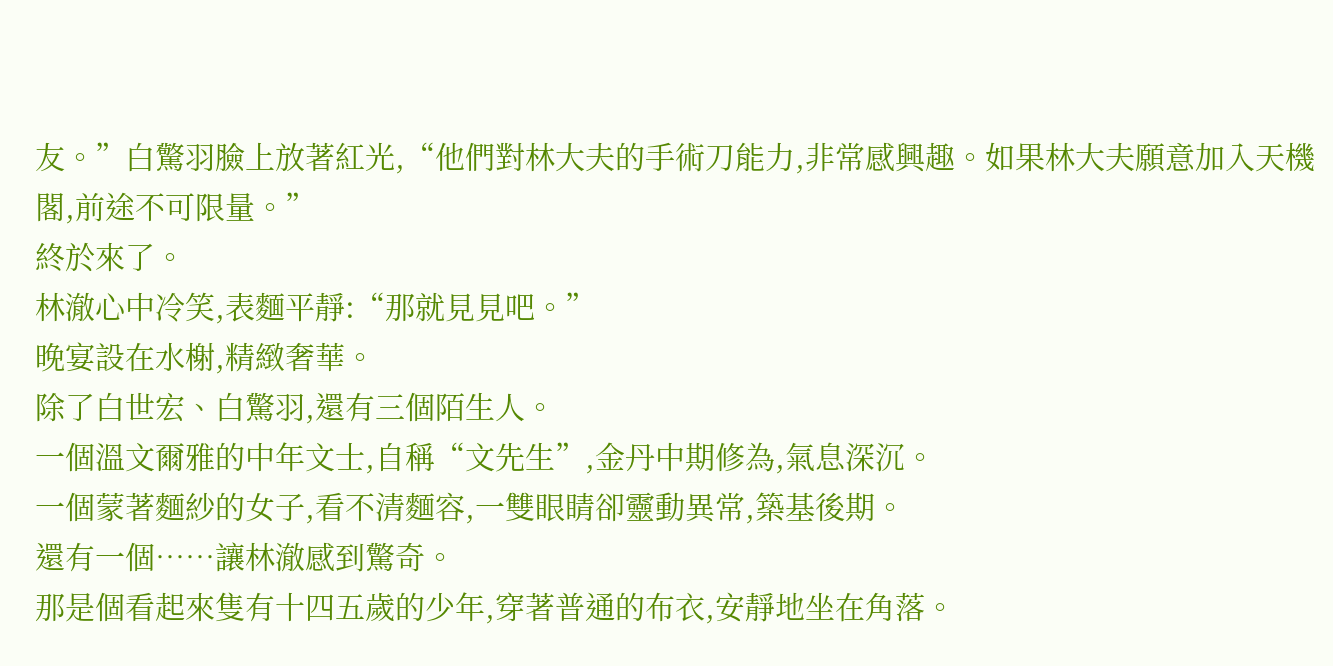友。”白驚羽臉上放著紅光,“他們對林大夫的手術刀能力,非常感興趣。如果林大夫願意加入天機閣,前途不可限量。”
終於來了。
林澈心中冷笑,表麵平靜:“那就見見吧。”
晚宴設在水榭,精緻奢華。
除了白世宏、白驚羽,還有三個陌生人。
一個溫文爾雅的中年文士,自稱“文先生”,金丹中期修為,氣息深沉。
一個蒙著麵紗的女子,看不清麵容,一雙眼睛卻靈動異常,築基後期。
還有一個……讓林澈感到驚奇。
那是個看起來隻有十四五歲的少年,穿著普通的布衣,安靜地坐在角落。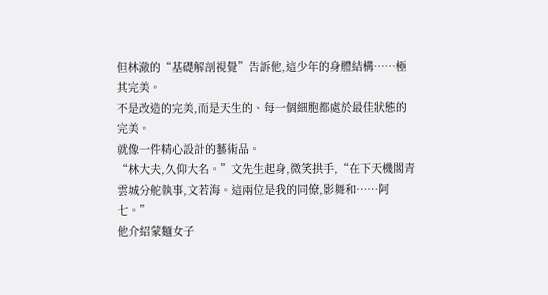但林澈的“基礎解剖視覺”告訴他,這少年的身體結構……極其完美。
不是改造的完美,而是天生的、每一個細胞都處於最佳狀態的完美。
就像一件精心設計的藝術品。
“林大夫,久仰大名。”文先生起身,微笑拱手,“在下天機閣青雲城分舵執事,文若海。這兩位是我的同僚,影舞和……阿七。”
他介紹蒙麵女子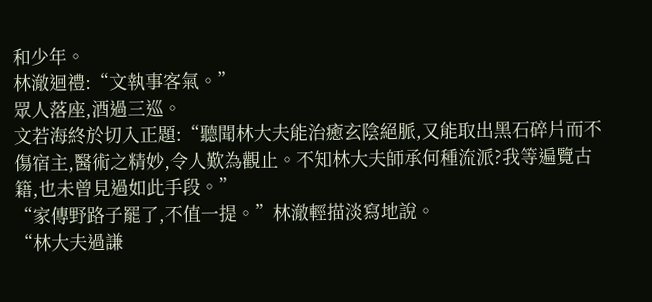和少年。
林澈迴禮:“文執事客氣。”
眾人落座,酒過三巡。
文若海終於切入正題:“聽聞林大夫能治癒玄陰絕脈,又能取出黑石碎片而不傷宿主,醫術之精妙,令人歎為觀止。不知林大夫師承何種流派?我等遍覽古籍,也未曾見過如此手段。”
“家傳野路子罷了,不值一提。”林澈輕描淡寫地說。
“林大夫過謙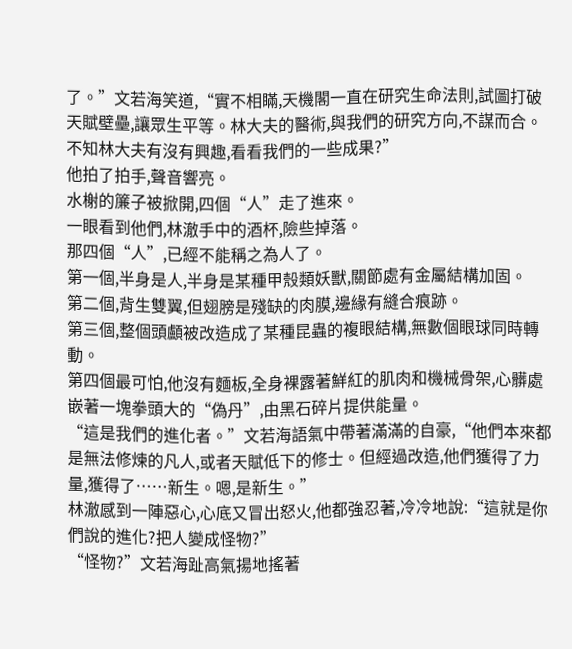了。”文若海笑道,“實不相瞞,天機閣一直在研究生命法則,試圖打破天賦壁壘,讓眾生平等。林大夫的醫術,與我們的研究方向,不謀而合。不知林大夫有沒有興趣,看看我們的一些成果?”
他拍了拍手,聲音響亮。
水榭的簾子被掀開,四個“人”走了進來。
一眼看到他們,林澈手中的酒杯,險些掉落。
那四個“人”,已經不能稱之為人了。
第一個,半身是人,半身是某種甲殼類妖獸,關節處有金屬結構加固。
第二個,背生雙翼,但翅膀是殘缺的肉膜,邊緣有縫合痕跡。
第三個,整個頭顱被改造成了某種昆蟲的複眼結構,無數個眼球同時轉動。
第四個最可怕,他沒有麵板,全身裸露著鮮紅的肌肉和機械骨架,心髒處嵌著一塊拳頭大的“偽丹”,由黑石碎片提供能量。
“這是我們的進化者。”文若海語氣中帶著滿滿的自豪,“他們本來都是無法修煉的凡人,或者天賦低下的修士。但經過改造,他們獲得了力量,獲得了……新生。嗯,是新生。”
林澈感到一陣惡心,心底又冒出怒火,他都強忍著,冷冷地說:“這就是你們說的進化?把人變成怪物?”
“怪物?”文若海趾高氣揚地搖著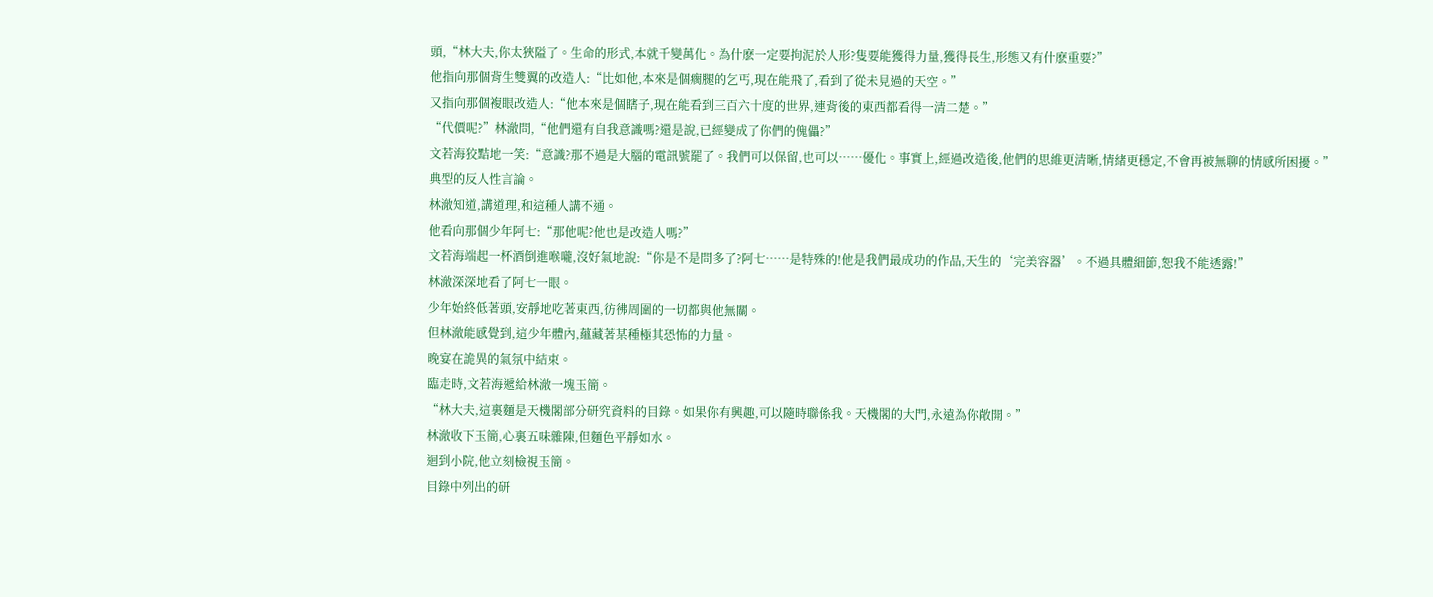頭,“林大夫,你太狹隘了。生命的形式,本就千變萬化。為什麽一定要拘泥於人形?隻要能獲得力量,獲得長生,形態又有什麽重要?”
他指向那個背生雙翼的改造人:“比如他,本來是個瘸腿的乞丐,現在能飛了,看到了從未見過的天空。”
又指向那個複眼改造人:“他本來是個瞎子,現在能看到三百六十度的世界,連背後的東西都看得一清二楚。”
“代價呢?”林澈問,“他們還有自我意識嗎?還是說,已經變成了你們的傀儡?”
文若海狡黠地一笑:“意識?那不過是大腦的電訊號罷了。我們可以保留,也可以……優化。事實上,經過改造後,他們的思維更清晰,情緒更穩定,不會再被無聊的情感所困擾。”
典型的反人性言論。
林澈知道,講道理,和這種人講不通。
他看向那個少年阿七:“那他呢?他也是改造人嗎?”
文若海端起一杯酒倒進喉嚨,沒好氣地說:“你是不是問多了?阿七……是特殊的!他是我們最成功的作品,天生的‘完美容器’。不過具體細節,恕我不能透露!”
林澈深深地看了阿七一眼。
少年始終低著頭,安靜地吃著東西,彷彿周圍的一切都與他無關。
但林澈能感覺到,這少年體內,蘊藏著某種極其恐怖的力量。
晚宴在詭異的氣氛中結束。
臨走時,文若海遞給林澈一塊玉簡。
“林大夫,這裏麵是天機閣部分研究資料的目錄。如果你有興趣,可以隨時聯係我。天機閣的大門,永遠為你敞開。”
林澈收下玉簡,心裏五味雜陳,但麵色平靜如水。
迴到小院,他立刻檢視玉簡。
目錄中列出的研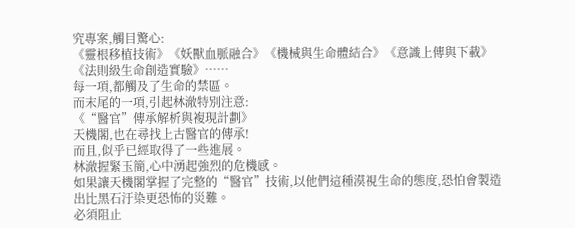究專案,觸目驚心:
《靈根移植技術》《妖獸血脈融合》《機械與生命體結合》《意識上傳與下載》《法則級生命創造實驗》……
每一項,都觸及了生命的禁區。
而末尾的一項,引起林澈特別注意:
《“醫官”傳承解析與複現計劃》
天機閣,也在尋找上古醫官的傳承!
而且,似乎已經取得了一些進展。
林澈握緊玉簡,心中湧起強烈的危機感。
如果讓天機閣掌握了完整的“醫官”技術,以他們這種漠視生命的態度,恐怕會製造出比黑石汙染更恐怖的災難。
必須阻止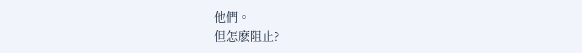他們。
但怎麽阻止?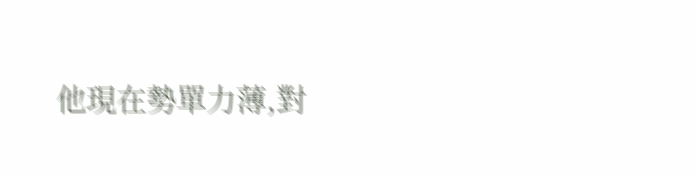他現在勢單力薄,對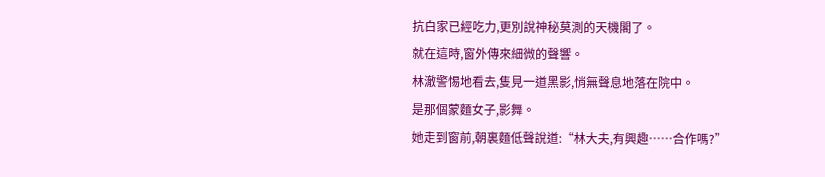抗白家已經吃力,更別說神秘莫測的天機閣了。
就在這時,窗外傳來細微的聲響。
林澈警惕地看去,隻見一道黑影,悄無聲息地落在院中。
是那個蒙麵女子,影舞。
她走到窗前,朝裏麵低聲說道:“林大夫,有興趣……合作嗎?”